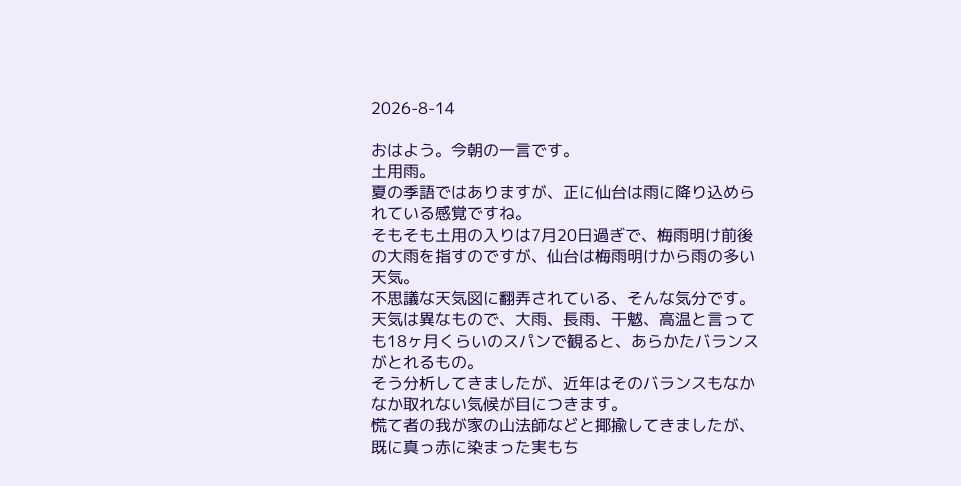2026-8-14

おはよう。今朝の一言です。
土用雨。
夏の季語ではありますが、正に仙台は雨に降り込められている感覚ですね。
そもそも土用の入りは7月20日過ぎで、梅雨明け前後の大雨を指すのですが、仙台は梅雨明けから雨の多い天気。
不思議な天気図に翻弄されている、そんな気分です。
天気は異なもので、大雨、長雨、干魃、高温と言っても18ヶ月くらいのスパンで観ると、あらかたバランスがとれるもの。
そう分析してきましたが、近年はそのバランスもなかなか取れない気候が目につきます。
慌て者の我が家の山法師などと揶揄してきましたが、既に真っ赤に染まった実もち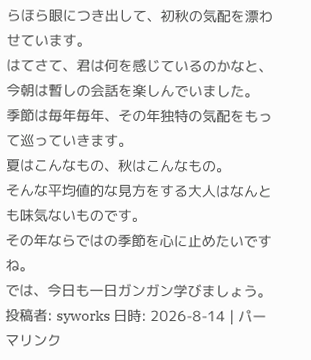らほら眼につき出して、初秋の気配を漂わせています。
はてさて、君は何を感じているのかなと、今朝は暫しの会話を楽しんでいました。
季節は毎年毎年、その年独特の気配をもって巡っていきます。
夏はこんなもの、秋はこんなもの。
そんな平均値的な見方をする大人はなんとも味気ないものです。
その年ならではの季節を心に止めたいですね。
では、今日も一日ガンガン学びましょう。
投稿者: syworks 日時: 2026-8-14 | パーマリンク